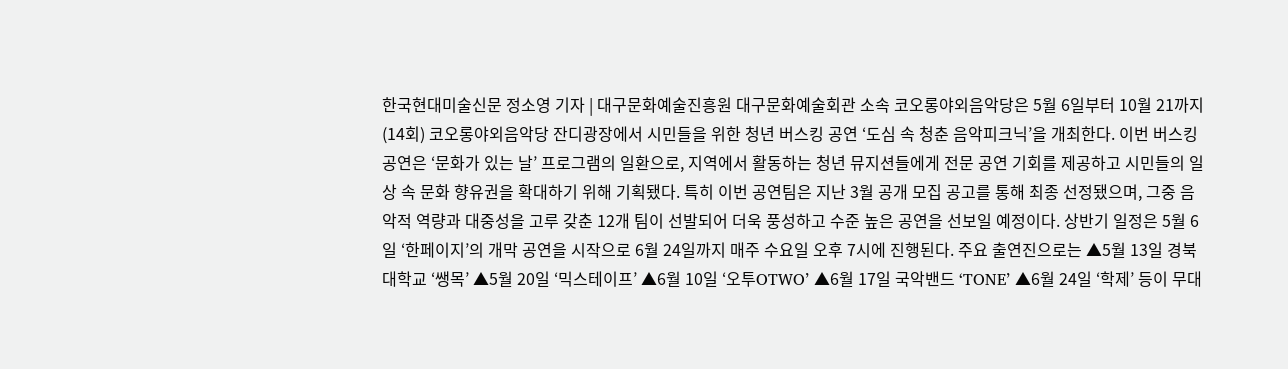한국현대미술신문 정소영 기자 | 대구문화예술진흥원 대구문화예술회관 소속 코오롱야외음악당은 5월 6일부터 10월 21까지(14회) 코오롱야외음악당 잔디광장에서 시민들을 위한 청년 버스킹 공연 ‘도심 속 청춘 음악피크닉’을 개최한다. 이번 버스킹 공연은 ‘문화가 있는 날’ 프로그램의 일환으로, 지역에서 활동하는 청년 뮤지션들에게 전문 공연 기회를 제공하고 시민들의 일상 속 문화 향유권을 확대하기 위해 기획됐다. 특히 이번 공연팀은 지난 3월 공개 모집 공고를 통해 최종 선정됐으며, 그중 음악적 역량과 대중성을 고루 갖춘 12개 팀이 선발되어 더욱 풍성하고 수준 높은 공연을 선보일 예정이다. 상반기 일정은 5월 6일 ‘한페이지’의 개막 공연을 시작으로 6월 24일까지 매주 수요일 오후 7시에 진행된다. 주요 출연진으로는 ▲5월 13일 경북대학교 ‘쌩목’ ▲5월 20일 ‘믹스테이프’ ▲6월 10일 ‘오투OTWO’ ▲6월 17일 국악밴드 ‘TONE’ ▲6월 24일 ‘학제’ 등이 무대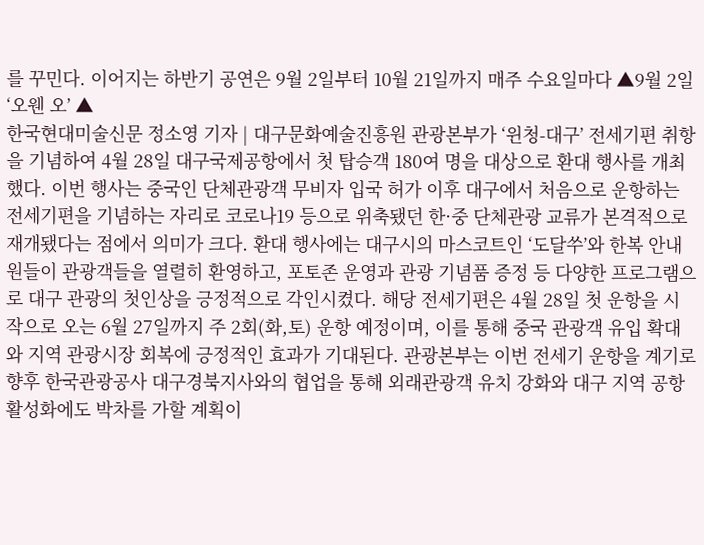를 꾸민다. 이어지는 하반기 공연은 9월 2일부터 10월 21일까지 매주 수요일마다 ▲9월 2일 ‘오웬 오’ ▲
한국현대미술신문 정소영 기자 | 대구문화예술진흥원 관광본부가 ‘윈청-대구’ 전세기편 취항을 기념하여 4월 28일 대구국제공항에서 첫 탑승객 180여 명을 대상으로 환대 행사를 개최했다. 이번 행사는 중국인 단체관광객 무비자 입국 허가 이후 대구에서 처음으로 운항하는 전세기편을 기념하는 자리로 코로나19 등으로 위축됐던 한·중 단체관광 교류가 본격적으로 재개됐다는 점에서 의미가 크다. 환대 행사에는 대구시의 마스코트인 ‘도달쑤’와 한복 안내원들이 관광객들을 열렬히 환영하고, 포토존 운영과 관광 기념품 증정 등 다양한 프로그램으로 대구 관광의 첫인상을 긍정적으로 각인시켰다. 해당 전세기편은 4월 28일 첫 운항을 시작으로 오는 6월 27일까지 주 2회(화,토) 운항 예정이며, 이를 통해 중국 관광객 유입 확대와 지역 관광시장 회복에 긍정적인 효과가 기대된다. 관광본부는 이번 전세기 운항을 계기로 향후 한국관광공사 대구경북지사와의 협업을 통해 외래관광객 유치 강화와 대구 지역 공항 활성화에도 박차를 가할 계획이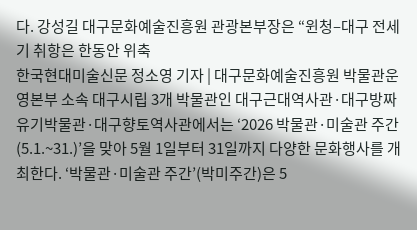다. 강성길 대구문화예술진흥원 관광본부장은 “윈청–대구 전세기 취항은 한동안 위축
한국현대미술신문 정소영 기자 | 대구문화예술진흥원 박물관운영본부 소속 대구시립 3개 박물관인 대구근대역사관·대구방짜유기박물관·대구향토역사관에서는 ‘2026 박물관·미술관 주간(5.1.~31.)’을 맞아 5월 1일부터 31일까지 다양한 문화행사를 개최한다. ‘박물관·미술관 주간’(박미주간)은 5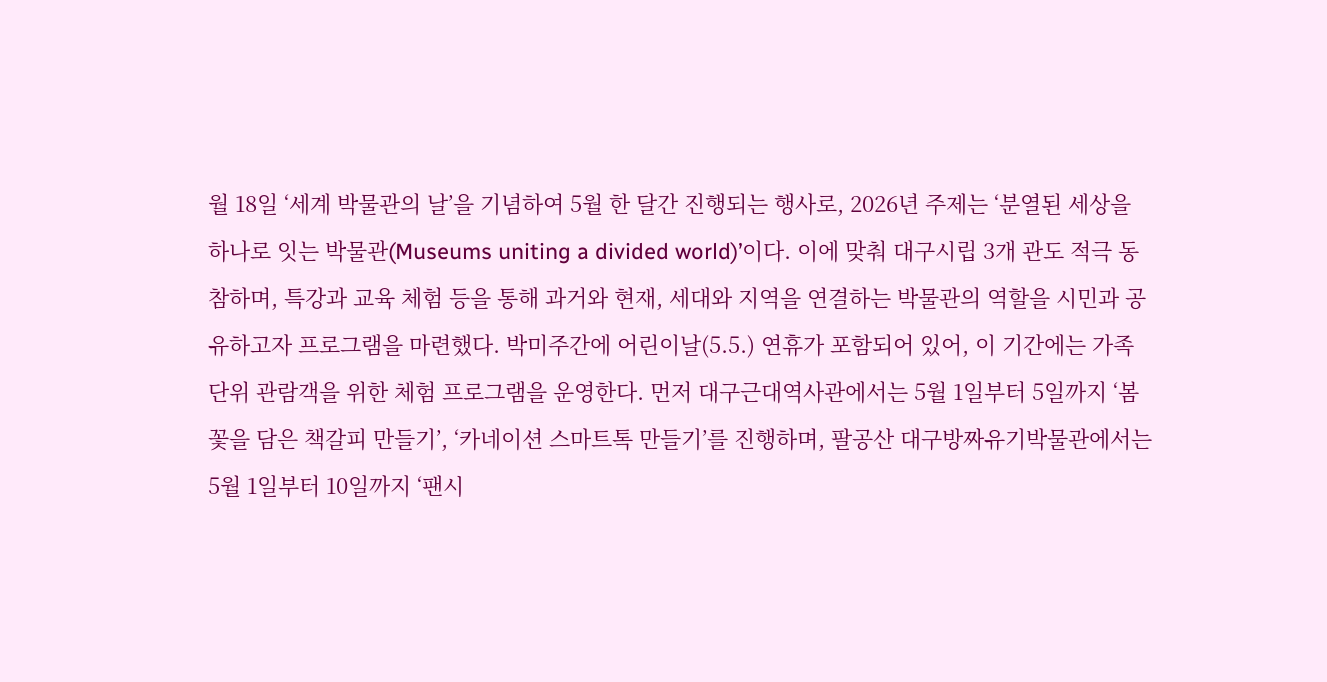월 18일 ‘세계 박물관의 날’을 기념하여 5월 한 달간 진행되는 행사로, 2026년 주제는 ‘분열된 세상을 하나로 잇는 박물관(Museums uniting a divided world)’이다. 이에 맞춰 대구시립 3개 관도 적극 동참하며, 특강과 교육 체험 등을 통해 과거와 현재, 세대와 지역을 연결하는 박물관의 역할을 시민과 공유하고자 프로그램을 마련했다. 박미주간에 어린이날(5.5.) 연휴가 포함되어 있어, 이 기간에는 가족 단위 관람객을 위한 체험 프로그램을 운영한다. 먼저 대구근대역사관에서는 5월 1일부터 5일까지 ‘봄꽃을 담은 책갈피 만들기’, ‘카네이션 스마트톡 만들기’를 진행하며, 팔공산 대구방짜유기박물관에서는 5월 1일부터 10일까지 ‘팬시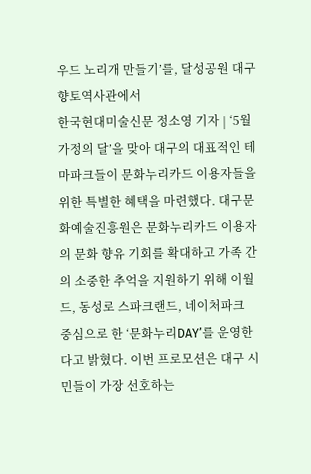우드 노리개 만들기’를, 달성공원 대구향토역사관에서
한국현대미술신문 정소영 기자 | ‘5월 가정의 달’을 맞아 대구의 대표적인 테마파크들이 문화누리카드 이용자들을 위한 특별한 혜택을 마련했다. 대구문화예술진흥원은 문화누리카드 이용자의 문화 향유 기회를 확대하고 가족 간의 소중한 추억을 지원하기 위해 이월드, 동성로 스파크랜드, 네이처파크 중심으로 한 ‘문화누리DAY’를 운영한다고 밝혔다. 이번 프로모션은 대구 시민들이 가장 선호하는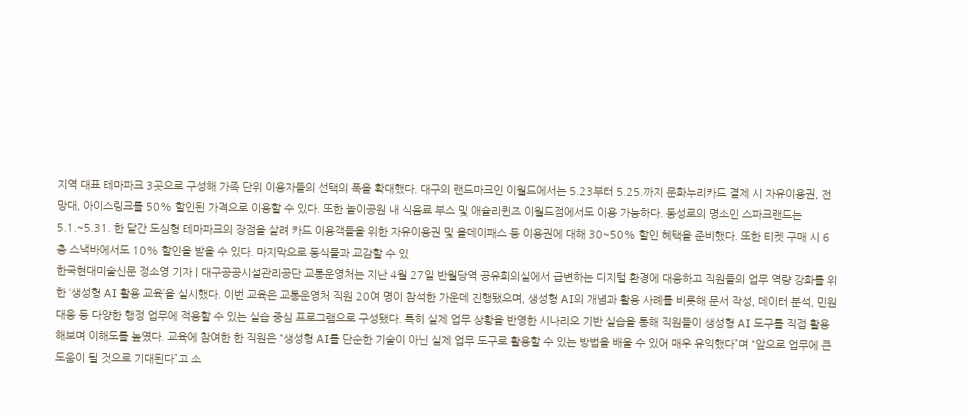지역 대표 테마파크 3곳으로 구성해 가족 단위 이용자들의 선택의 폭을 확대했다. 대구의 랜드마크인 이월드에서는 5.23부터 5.25.까지 문화누리카드 결제 시 자유이용권, 전망대, 아이스링크를 50% 할인된 가격으로 이용할 수 있다. 또한 놀이공원 내 식음료 부스 및 애슐리퀸즈 이월드점에서도 이용 가능하다. 동성로의 명소인 스파크랜드는 5.1.~5.31. 한 달간 도심형 테마파크의 장점을 살려 카드 이용객들을 위한 자유이용권 및 올데이패스 등 이용권에 대해 30~50% 할인 혜택을 준비했다. 또한 티켓 구매 시 6층 스낵바에서도 10% 할인을 받을 수 있다. 마지막으로 동식물과 교감할 수 있
한국현대미술신문 정소영 기자 | 대구공공시설관리공단 교통운영처는 지난 4월 27일 반월당역 공유회의실에서 급변하는 디지털 환경에 대응하고 직원들의 업무 역량 강화를 위한 ‘생성형 AI 활용 교육’을 실시했다. 이번 교육은 교통운영처 직원 20여 명이 참석한 가운데 진행됐으며, 생성형 AI의 개념과 활용 사례를 비롯해 문서 작성, 데이터 분석, 민원 대응 등 다양한 행정 업무에 적용할 수 있는 실습 중심 프로그램으로 구성됐다. 특히 실제 업무 상황을 반영한 시나리오 기반 실습을 통해 직원들이 생성형 AI 도구를 직접 활용해보며 이해도를 높였다. 교육에 참여한 한 직원은 “생성형 AI를 단순한 기술이 아닌 실제 업무 도구로 활용할 수 있는 방법을 배울 수 있어 매우 유익했다”며 “앞으로 업무에 큰 도움이 될 것으로 기대된다”고 소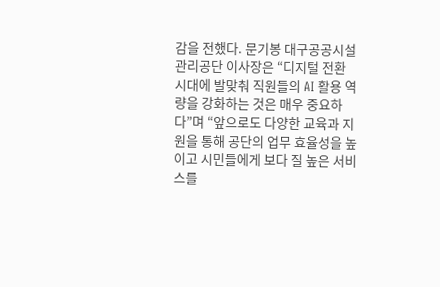감을 전했다. 문기봉 대구공공시설관리공단 이사장은 “디지털 전환 시대에 발맞춰 직원들의 AI 활용 역량을 강화하는 것은 매우 중요하다”며 “앞으로도 다양한 교육과 지원을 통해 공단의 업무 효율성을 높이고 시민들에게 보다 질 높은 서비스를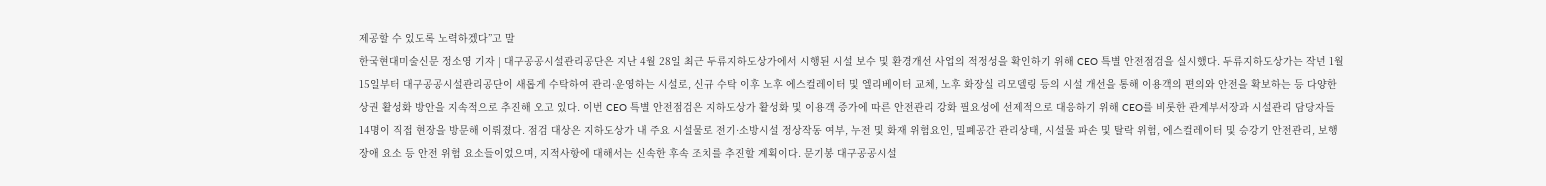제공할 수 있도록 노력하겠다”고 말
한국현대미술신문 정소영 기자 | 대구공공시설관리공단은 지난 4월 28일 최근 두류지하도상가에서 시행된 시설 보수 및 환경개선 사업의 적정성을 확인하기 위해 CEO 특별 안전점검을 실시했다. 두류지하도상가는 작년 1월 15일부터 대구공공시설관리공단이 새롭게 수탁하여 관리·운영하는 시설로, 신규 수탁 이후 노후 에스컬레이터 및 엘리베이터 교체, 노후 화장실 리모델링 등의 시설 개선을 통해 이용객의 편의와 안전을 확보하는 등 다양한 상권 활성화 방안을 지속적으로 추진해 오고 있다. 이번 CEO 특별 안전점검은 지하도상가 활성화 및 이용객 증가에 따른 안전관리 강화 필요성에 선제적으로 대응하기 위해 CEO를 비롯한 관계부서장과 시설관리 담당자들 14명이 직접 현장을 방문해 이뤄졌다. 점검 대상은 지하도상가 내 주요 시설물로 전기·소방시설 정상작동 여부, 누전 및 화재 위험요인, 밀폐공간 관리상태, 시설물 파손 및 탈락 위험, 에스컬레이터 및 승강기 안전관리, 보행장애 요소 등 안전 위험 요소들이었으며, 지적사항에 대해서는 신속한 후속 조치를 추진할 계획이다. 문기봉 대구공공시설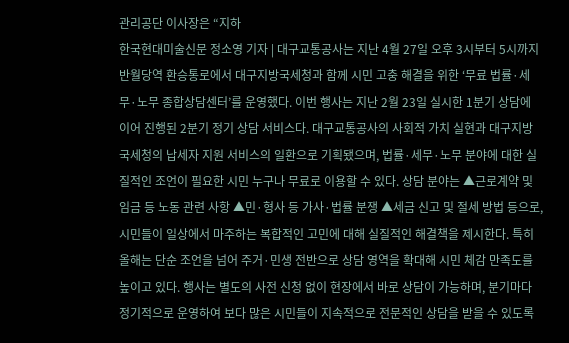관리공단 이사장은 “지하
한국현대미술신문 정소영 기자 | 대구교통공사는 지난 4월 27일 오후 3시부터 5시까지 반월당역 환승통로에서 대구지방국세청과 함께 시민 고충 해결을 위한 ‘무료 법률·세무·노무 종합상담센터’를 운영했다. 이번 행사는 지난 2월 23일 실시한 1분기 상담에 이어 진행된 2분기 정기 상담 서비스다. 대구교통공사의 사회적 가치 실현과 대구지방국세청의 납세자 지원 서비스의 일환으로 기획됐으며, 법률·세무·노무 분야에 대한 실질적인 조언이 필요한 시민 누구나 무료로 이용할 수 있다. 상담 분야는 ▲근로계약 및 임금 등 노동 관련 사항 ▲민·형사 등 가사·법률 분쟁 ▲세금 신고 및 절세 방법 등으로, 시민들이 일상에서 마주하는 복합적인 고민에 대해 실질적인 해결책을 제시한다. 특히 올해는 단순 조언을 넘어 주거·민생 전반으로 상담 영역을 확대해 시민 체감 만족도를 높이고 있다. 행사는 별도의 사전 신청 없이 현장에서 바로 상담이 가능하며, 분기마다 정기적으로 운영하여 보다 많은 시민들이 지속적으로 전문적인 상담을 받을 수 있도록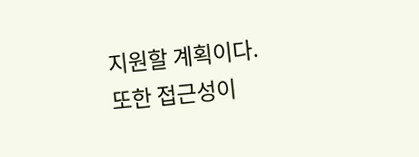지원할 계획이다. 또한 접근성이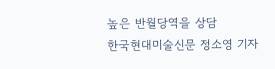높은 반월당역을 상담
한국현대미술신문 정소영 기자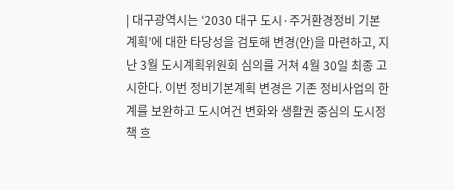| 대구광역시는 ‘2030 대구 도시·주거환경정비 기본계획’에 대한 타당성을 검토해 변경(안)을 마련하고, 지난 3월 도시계획위원회 심의를 거쳐 4월 30일 최종 고시한다. 이번 정비기본계획 변경은 기존 정비사업의 한계를 보완하고 도시여건 변화와 생활권 중심의 도시정책 흐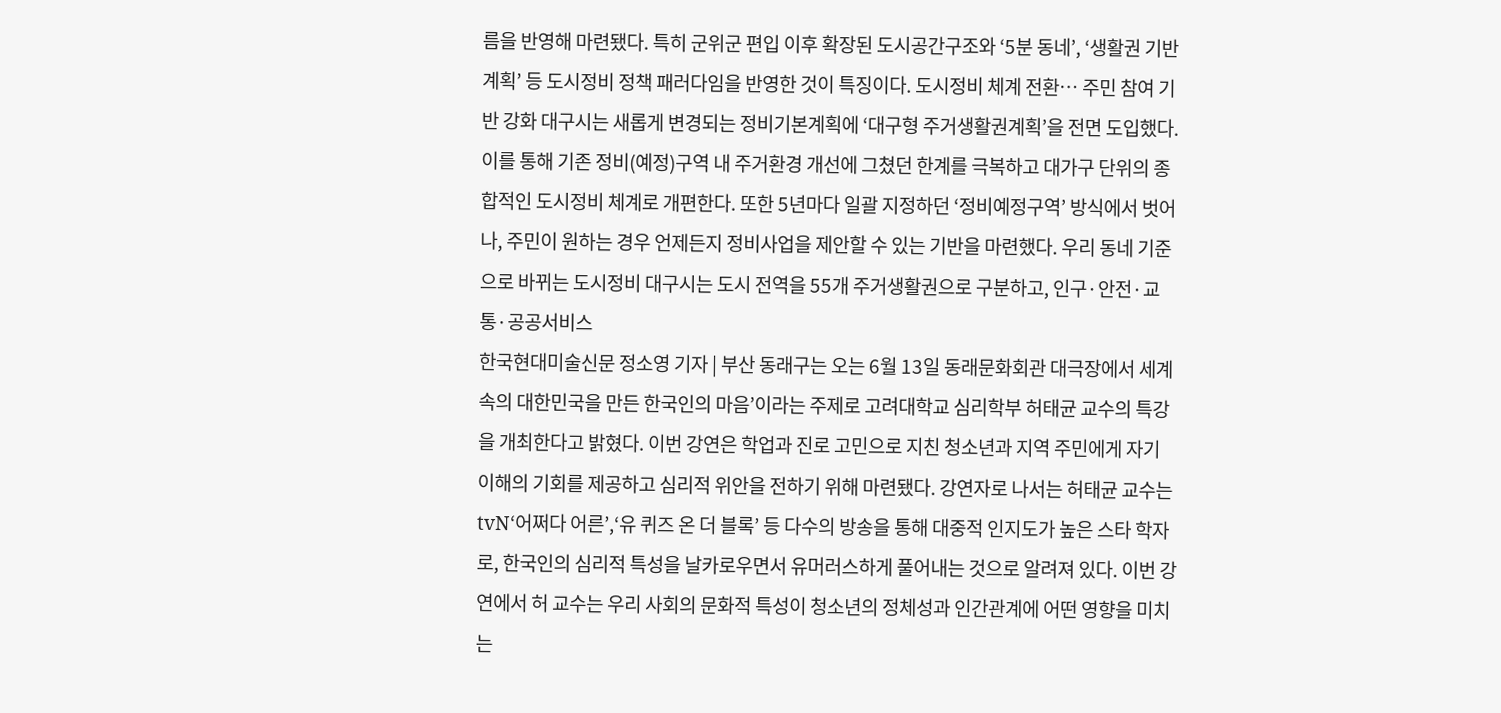름을 반영해 마련됐다. 특히 군위군 편입 이후 확장된 도시공간구조와 ‘5분 동네’, ‘생활권 기반 계획’ 등 도시정비 정책 패러다임을 반영한 것이 특징이다. 도시정비 체계 전환… 주민 참여 기반 강화 대구시는 새롭게 변경되는 정비기본계획에 ‘대구형 주거생활권계획’을 전면 도입했다. 이를 통해 기존 정비(예정)구역 내 주거환경 개선에 그쳤던 한계를 극복하고 대가구 단위의 종합적인 도시정비 체계로 개편한다. 또한 5년마다 일괄 지정하던 ‘정비예정구역’ 방식에서 벗어나, 주민이 원하는 경우 언제든지 정비사업을 제안할 수 있는 기반을 마련했다. 우리 동네 기준으로 바뀌는 도시정비 대구시는 도시 전역을 55개 주거생활권으로 구분하고, 인구·안전·교통·공공서비스
한국현대미술신문 정소영 기자 | 부산 동래구는 오는 6월 13일 동래문화회관 대극장에서 세계 속의 대한민국을 만든 한국인의 마음’이라는 주제로 고려대학교 심리학부 허태균 교수의 특강을 개최한다고 밝혔다. 이번 강연은 학업과 진로 고민으로 지친 청소년과 지역 주민에게 자기 이해의 기회를 제공하고 심리적 위안을 전하기 위해 마련됐다. 강연자로 나서는 허태균 교수는 tvN‘어쩌다 어른’,‘유 퀴즈 온 더 블록’ 등 다수의 방송을 통해 대중적 인지도가 높은 스타 학자로, 한국인의 심리적 특성을 날카로우면서 유머러스하게 풀어내는 것으로 알려져 있다. 이번 강연에서 허 교수는 우리 사회의 문화적 특성이 청소년의 정체성과 인간관계에 어떤 영향을 미치는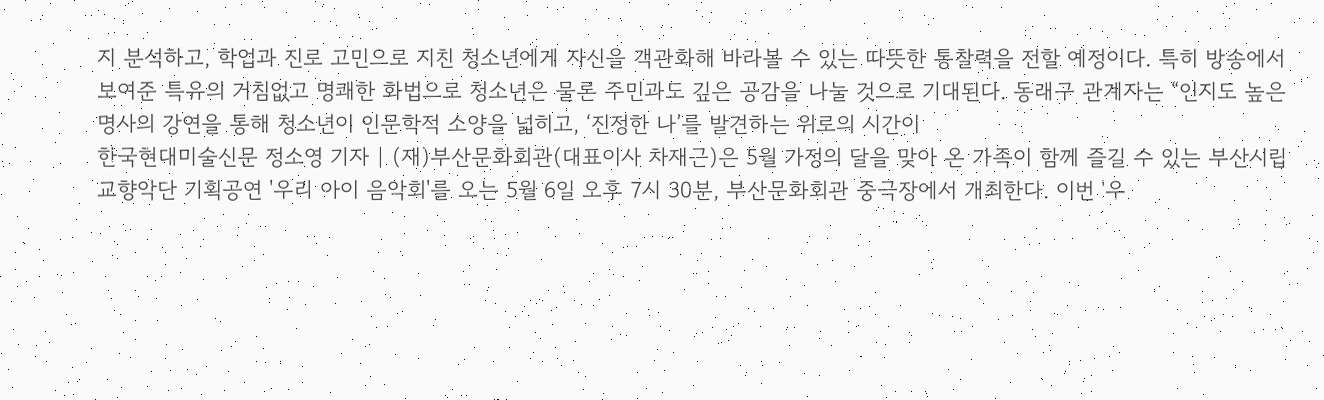지 분석하고, 학업과 진로 고민으로 지친 청소년에게 자신을 객관화해 바라볼 수 있는 따뜻한 통찰력을 전할 예정이다. 특히 방송에서 보여준 특유의 거침없고 명쾌한 화법으로 청소년은 물론 주민과도 깊은 공감을 나눌 것으로 기대된다. 동래구 관계자는 “인지도 높은 명사의 강연을 통해 청소년이 인문학적 소양을 넓히고, ‘진정한 나’를 발견하는 위로의 시간이
한국현대미술신문 정소영 기자 | (재)부산문화회관(대표이사 차재근)은 5월 가정의 달을 맞아 온 가족이 함께 즐길 수 있는 부산시립교향악단 기획공연 '우리 아이 음악회'를 오는 5월 6일 오후 7시 30분, 부산문화회관 중극장에서 개최한다. 이번 '우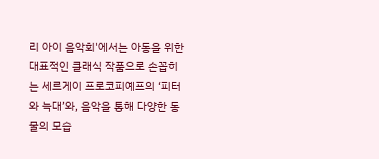리 아이 음악회'에서는 아동을 위한 대표적인 클래식 작품으로 손꼽히는 세르게이 프로코피예프의 ‘피터와 늑대’와, 음악을 통해 다양한 동물의 모습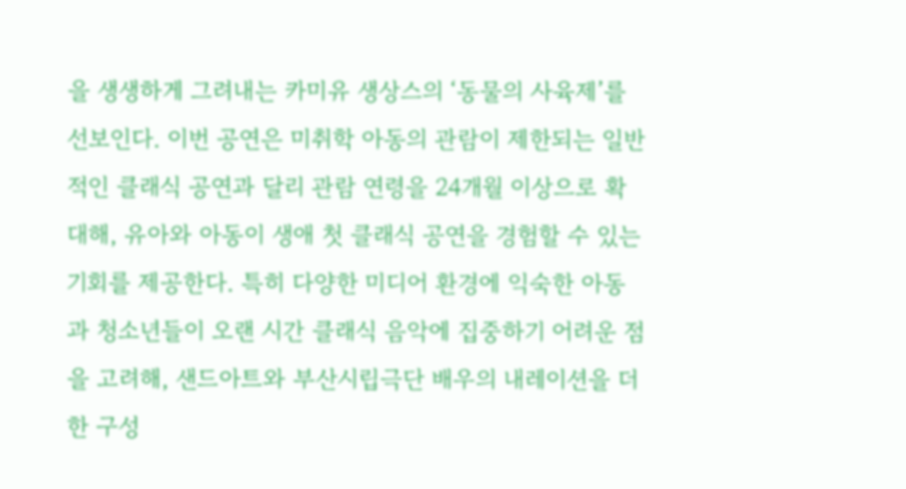을 생생하게 그려내는 카미유 생상스의 ‘동물의 사육제’를 선보인다. 이번 공연은 미취학 아동의 관람이 제한되는 일반적인 클래식 공연과 달리 관람 연령을 24개월 이상으로 확대해, 유아와 아동이 생애 첫 클래식 공연을 경험할 수 있는 기회를 제공한다. 특히 다양한 미디어 환경에 익숙한 아동과 청소년들이 오랜 시간 클래식 음악에 집중하기 어려운 점을 고려해, 샌드아트와 부산시립극단 배우의 내레이션을 더한 구성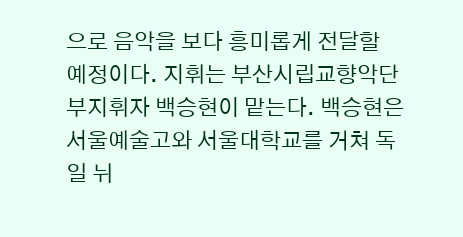으로 음악을 보다 흥미롭게 전달할 예정이다. 지휘는 부산시립교향악단 부지휘자 백승현이 맡는다. 백승현은 서울예술고와 서울대학교를 거쳐 독일 뉘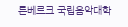른베르크 국립음악대학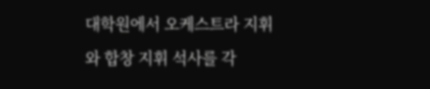대학원에서 오케스트라 지휘와 합창 지휘 석사를 각